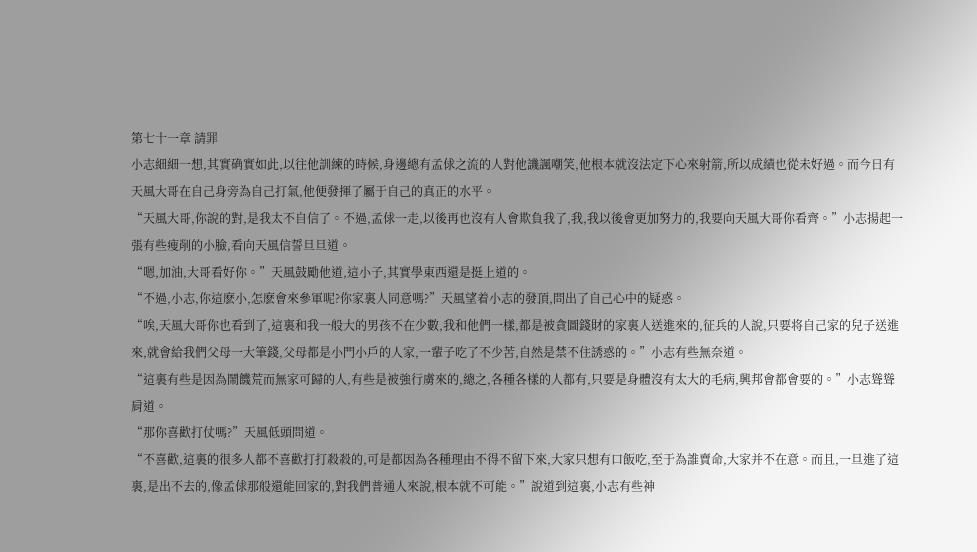第七十一章 請罪
小志細細一想,其實确實如此,以往他訓練的時候,身邊總有孟俅之流的人對他譏諷嘲笑,他根本就沒法定下心來射箭,所以成績也從未好過。而今日有天風大哥在自己身旁為自己打氣,他便發揮了屬于自己的真正的水平。
“天風大哥,你說的對,是我太不自信了。不過,孟俅一走,以後再也沒有人會欺負我了,我,我以後會更加努力的,我要向天風大哥你看齊。”小志揚起一張有些瘦削的小臉,看向天風信誓旦旦道。
“嗯,加油,大哥看好你。”天風鼓勵他道,這小子,其實學東西還是挺上道的。
“不過,小志,你這麽小,怎麽會來參軍呢?你家裏人同意嗎?”天風望着小志的發頂,問出了自己心中的疑惑。
“唉,天風大哥你也看到了,這裏和我一般大的男孩不在少數,我和他們一樣,都是被貪圖錢財的家裏人送進來的,征兵的人說,只要将自己家的兒子送進來,就會給我們父母一大筆錢,父母都是小門小戶的人家,一輩子吃了不少苦,自然是禁不住誘惑的。”小志有些無奈道。
“這裏有些是因為鬧饑荒而無家可歸的人,有些是被強行虜來的,總之,各種各樣的人都有,只要是身體沒有太大的毛病,興邦會都會要的。”小志聳聳肩道。
“那你喜歡打仗嗎?”天風低頭問道。
“不喜歡,這裏的很多人都不喜歡打打殺殺的,可是都因為各種理由不得不留下來,大家只想有口飯吃,至于為誰賣命,大家并不在意。而且,一旦進了這裏,是出不去的,像孟俅那般還能回家的,對我們普通人來說,根本就不可能。”說道到這裏,小志有些神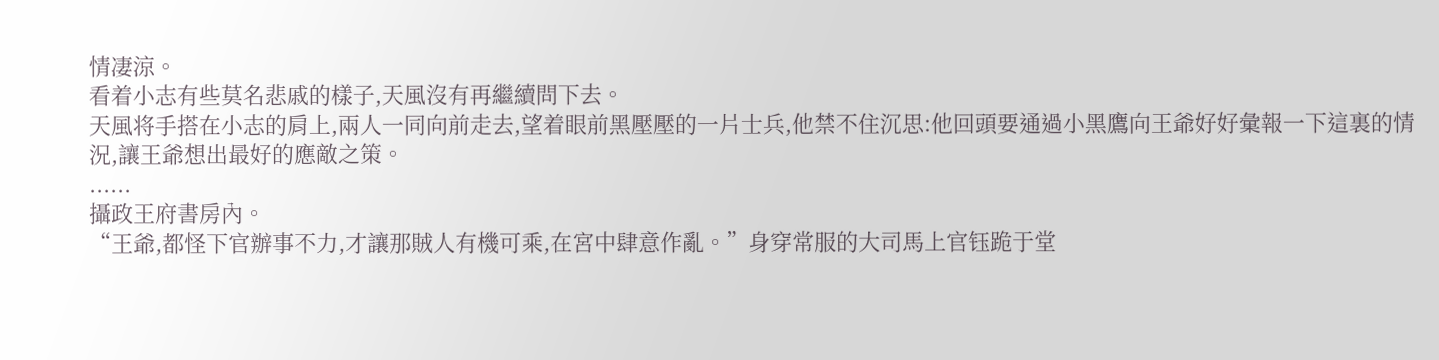情凄涼。
看着小志有些莫名悲戚的樣子,天風沒有再繼續問下去。
天風将手搭在小志的肩上,兩人一同向前走去,望着眼前黑壓壓的一片士兵,他禁不住沉思:他回頭要通過小黑鷹向王爺好好彙報一下這裏的情況,讓王爺想出最好的應敵之策。
......
攝政王府書房內。
“王爺,都怪下官辦事不力,才讓那賊人有機可乘,在宮中肆意作亂。”身穿常服的大司馬上官钰跪于堂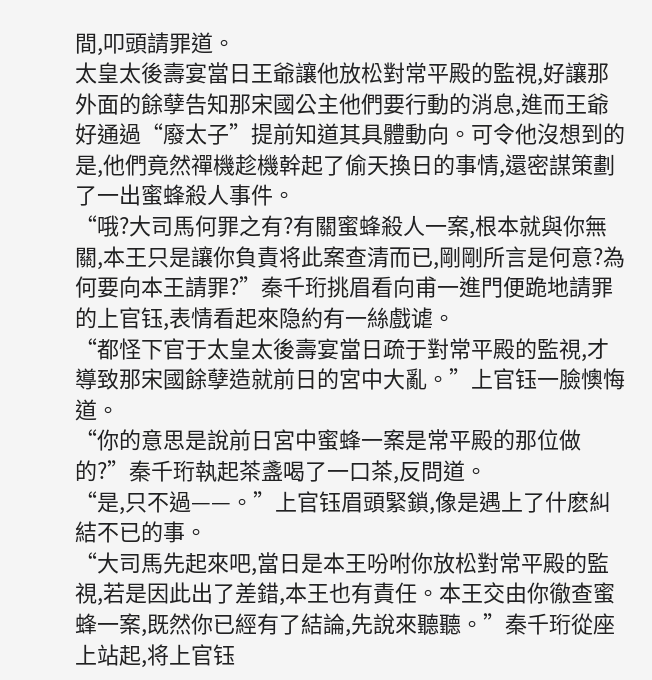間,叩頭請罪道。
太皇太後壽宴當日王爺讓他放松對常平殿的監視,好讓那外面的餘孽告知那宋國公主他們要行動的消息,進而王爺好通過“廢太子”提前知道其具體動向。可令他沒想到的是,他們竟然禪機趁機幹起了偷天換日的事情,還密謀策劃了一出蜜蜂殺人事件。
“哦?大司馬何罪之有?有關蜜蜂殺人一案,根本就與你無關,本王只是讓你負責将此案查清而已,剛剛所言是何意?為何要向本王請罪?”秦千珩挑眉看向甫一進門便跪地請罪的上官钰,表情看起來隐約有一絲戲谑。
“都怪下官于太皇太後壽宴當日疏于對常平殿的監視,才導致那宋國餘孽造就前日的宮中大亂。”上官钰一臉懊悔道。
“你的意思是說前日宮中蜜蜂一案是常平殿的那位做的?”秦千珩執起茶盞喝了一口茶,反問道。
“是,只不過——。”上官钰眉頭緊鎖,像是遇上了什麽糾結不已的事。
“大司馬先起來吧,當日是本王吩咐你放松對常平殿的監視,若是因此出了差錯,本王也有責任。本王交由你徹查蜜蜂一案,既然你已經有了結論,先說來聽聽。”秦千珩從座上站起,将上官钰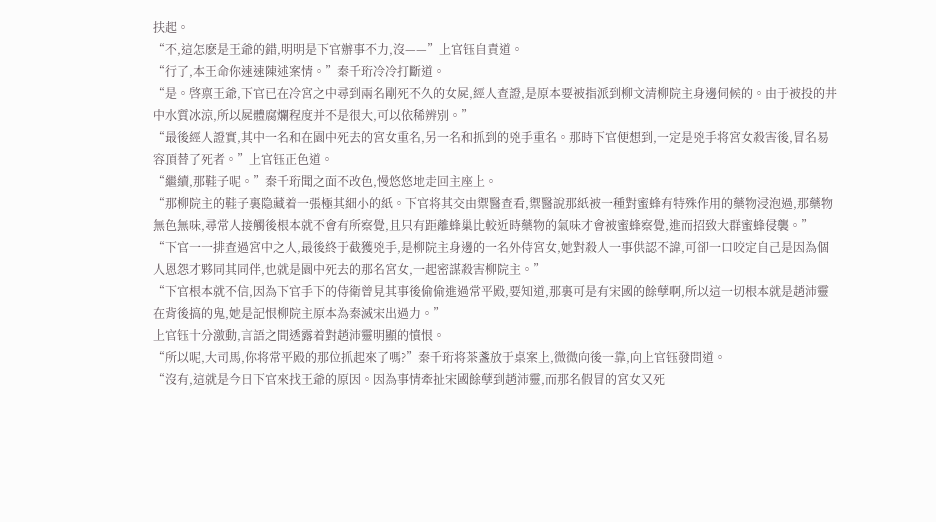扶起。
“不,這怎麽是王爺的錯,明明是下官辦事不力,沒——”上官钰自責道。
“行了,本王命你速速陳述案情。”秦千珩冷冷打斷道。
“是。啓禀王爺,下官已在冷宮之中尋到兩名剛死不久的女屍,經人查證,是原本要被指派到柳文清柳院主身邊伺候的。由于被投的井中水質冰涼,所以屍體腐爛程度并不是很大,可以依稀辨別。”
“最後經人證實,其中一名和在園中死去的宮女重名,另一名和抓到的兇手重名。那時下官便想到,一定是兇手将宮女殺害後,冒名易容頂替了死者。”上官钰正色道。
“繼續,那鞋子呢。”秦千珩聞之面不改色,慢悠悠地走回主座上。
“那柳院主的鞋子裏隐藏着一張極其細小的紙。下官将其交由禦醫查看,禦醫說那紙被一種對蜜蜂有特殊作用的藥物浸泡過,那藥物無色無味,尋常人接觸後根本就不會有所察覺,且只有距離蜂巢比較近時藥物的氣味才會被蜜蜂察覺,進而招致大群蜜蜂侵襲。”
“下官一一排查過宮中之人,最後終于截獲兇手,是柳院主身邊的一名外侍宮女,她對殺人一事供認不諱,可卻一口咬定自己是因為個人恩怨才夥同其同伴,也就是園中死去的那名宮女,一起密謀殺害柳院主。”
“下官根本就不信,因為下官手下的侍衛曾見其事後偷偷進過常平殿,要知道,那裏可是有宋國的餘孽啊,所以這一切根本就是趙沛靈在背後搞的鬼,她是記恨柳院主原本為秦滅宋出過力。”
上官钰十分激動,言語之間透露着對趙沛靈明顯的憤恨。
“所以呢,大司馬,你将常平殿的那位抓起來了嗎?”秦千珩将茶盞放于桌案上,微微向後一靠,向上官钰發問道。
“沒有,這就是今日下官來找王爺的原因。因為事情牽扯宋國餘孽到趙沛靈,而那名假冒的宮女又死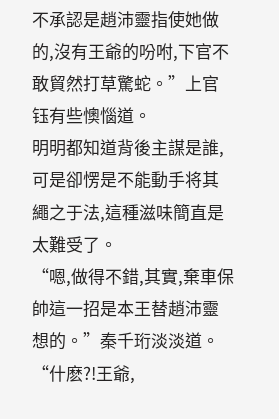不承認是趙沛靈指使她做的,沒有王爺的吩咐,下官不敢貿然打草驚蛇。”上官钰有些懊惱道。
明明都知道背後主謀是誰,可是卻愣是不能動手将其繩之于法,這種滋味簡直是太難受了。
“嗯,做得不錯,其實,棄車保帥這一招是本王替趙沛靈想的。”秦千珩淡淡道。
“什麽?!王爺,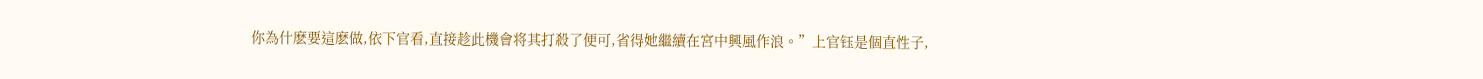你為什麽要這麽做,依下官看,直接趁此機會将其打殺了便可,省得她繼續在宮中興風作浪。”上官钰是個直性子,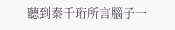聽到秦千珩所言腦子一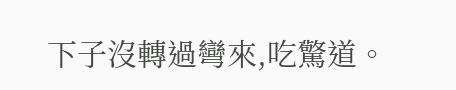下子沒轉過彎來,吃驚道。